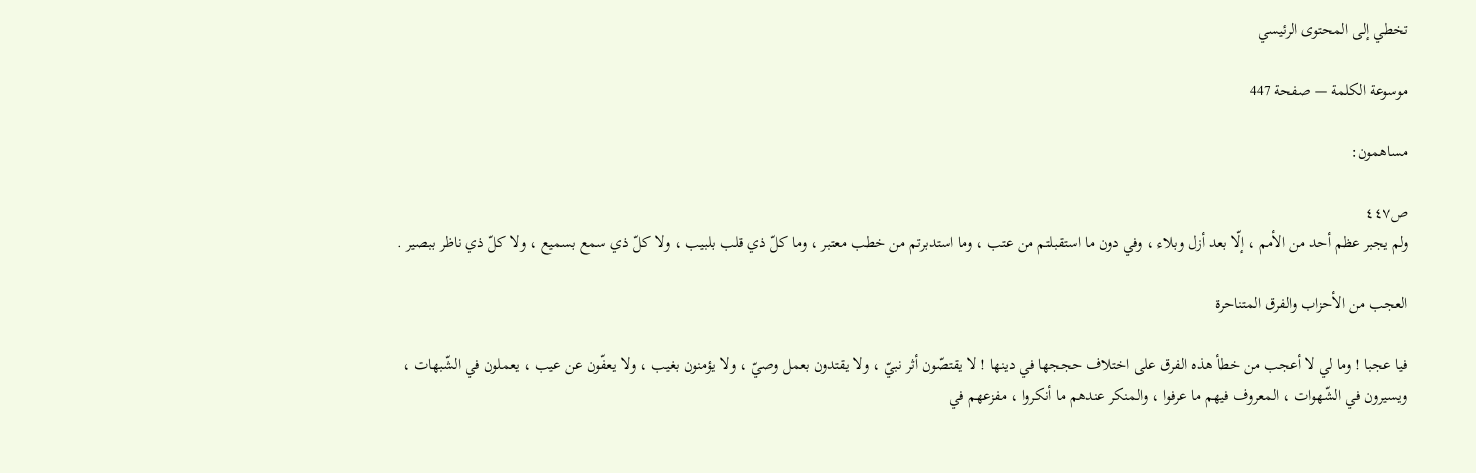تخطي إلى المحتوى الرئيسي

موسوعة الكلمة — صفحة 447

مساهمون:

ص٤٤٧
ولم يجبر عظم أحد من الأمم ، إلّا بعد أزل وبلاء ، وفي دون ما استقبلتم من عتب ، وما استدبرتم من خطب معتبر ، وما كلّ ذي قلب بلبيب ، ولا كلّ ذي سمع بسميع ، ولا كلّ ذي ناظر ببصير .

العجب من الأحزاب والفرق المتناحرة

فيا عجبا ! وما لي لا أعجب من خطأ هذه الفرق على اختلاف حججها في دينها ! لا يقتصّون أثر نبيّ ، ولا يقتدون بعمل وصيّ ، ولا يؤمنون بغيب ، ولا يعفّون عن عيب ، يعملون في الشّبهات ، ويسيرون في الشّهوات ، المعروف فيهم ما عرفوا ، والمنكر عندهم ما أنكروا ، مفزعهم في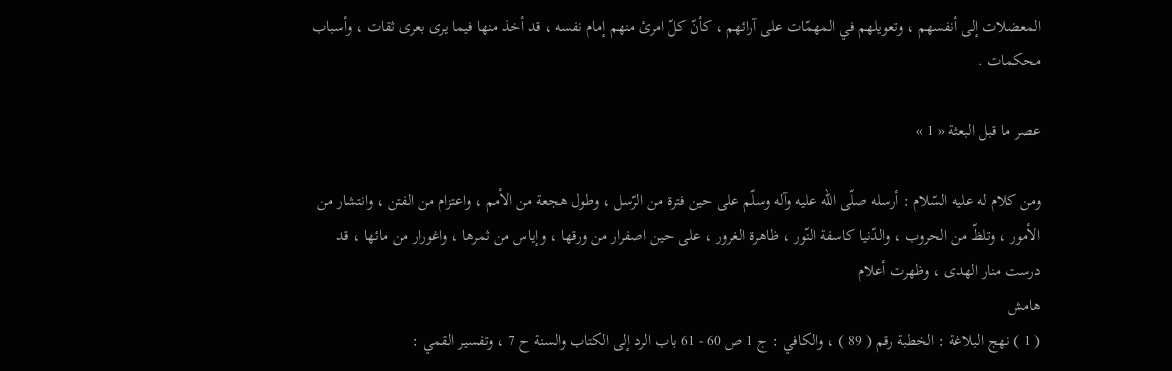المعضلات إلى أنفسهم ، وتعويلهم في المهمّات على آرائهم ، كأنّ كلّ امرئ منهم إمام نفسه ، قد أخذ منها فيما يرى بعرى ثقات ، وأسباب محكمات .

عصر ما قبل البعثة « 1 »

ومن كلام له عليه السّلام : أرسله صلّى اللّه عليه وآله وسلّم على حين فترة من الرّسل ، وطول هجعة من الأمم ، واعتزام من الفتن ، وانتشار من الأمور ، وتلظّ من الحروب ، والدّنيا كاسفة النّور ، ظاهرة الغرور ، على حين اصفرار من ورقها ، وإياس من ثمرها ، واغورار من مائها ، قد درست منار الهدى ، وظهرت أعلام
هامش
( 1 ) نهج البلاغة : الخطبة رقم ( 89 ) ، والكافي : ج 1 ص 60 - 61 باب الرد إلى الكتاب والسنة ح 7 ، وتفسير القمي :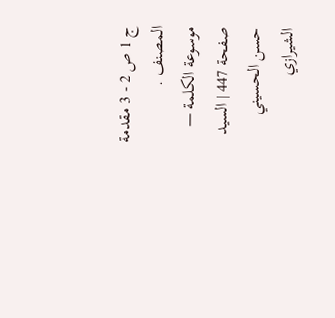ج 1 ص 2 - 3 مقدمة المصنف .
موسوعة الكلمة — صفحة 447 | السيد حسن الحسيني الشيرازي